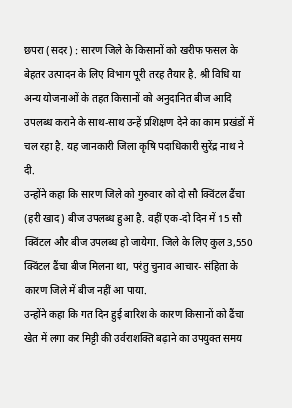छपरा (सदर) : सारण जिले के किसानों को खरीफ फसल के बेहतर उत्पादन के लिए विभाग पूरी तरह तैयार है. श्री विधि या अन्य योजनाओं के तहत किसानों को अनुदानित बीज आदि उपलब्ध कराने के साथ-साथ उन्हें प्रशिक्षण देने का काम प्रखंडों में चल रहा है. यह जानकारी जिला कृषि पदाधिकारी सुरेंद्र नाथ ने दी.
उन्होंने कहा कि सारण जिले को गुरुवार को दो सौ क्विंटल ढैंचा (हरी खाद) बीज उपलब्ध हुआ है. वहीं एक-दो दिन में 15 सौ क्विंटल और बीज उपलब्ध हो जायेगा. जिले के लिए कुल 3,550 क्विंटल ढैंचा बीज मिलना था, परंतु चुनाव आचार- संहिता के कारण जिले में बीज नहीं आ पाया.
उन्होंने कहा कि गत दिन हुई बारिश के कारण किसानों को ढैंचा खेत में लगा कर मिट्टी की उर्वराशक्ति बढ़ाने का उपयुक्त समय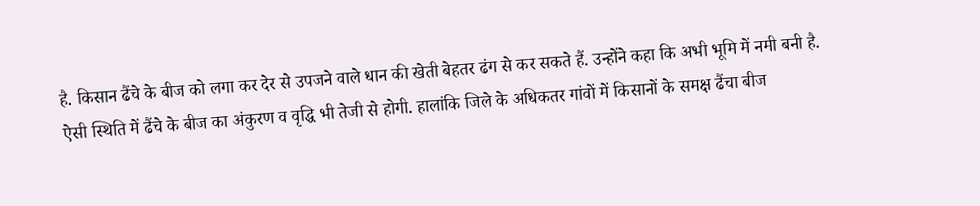है. किसान ढैंचे के बीज को लगा कर देर से उपजने वाले धान की खेती बेहतर ढंग से कर सकते हैं. उन्होंने कहा कि अभी भूमि में नमी बनी है.
ऐसी स्थिति में ढैंचे के बीज का अंकुरण व वृद्धि भी तेजी से होगी. हालांकि जिले के अधिकतर गांवों में किसानों के समक्ष ढैंचा बीज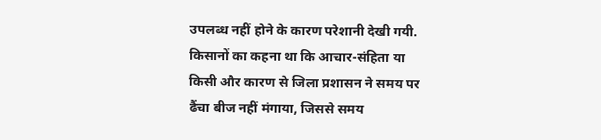उपलब्ध नहीं होने के कारण परेशानी देखी गयी. किसानों का कहना था कि आचार-संहिता या किसी और कारण से जिला प्रशासन ने समय पर ढैंचा बीज नहीं मंगाया, जिससे समय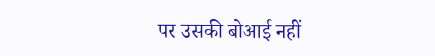पर उसकी बोआई नहीं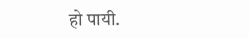हो पायी.